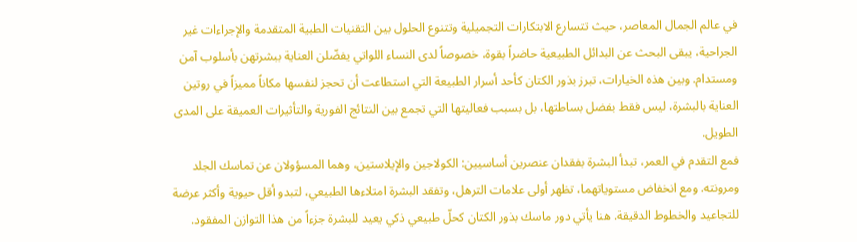في عالم الجمال المعاصر، حيث تتسارع الابتكارات التجميلية وتتنوع الحلول بين التقنيات الطبية المتقدمة والإجراءات غير الجراحية، يبقى البحث عن البدائل الطبيعية حاضراً بقوة، خصوصاً لدى النساء اللواتي يفضّلن العناية ببشرتهن بأسلوب آمن ومستدام. وبين هذه الخيارات، تبرز بذور الكتان كأحد أسرار الطبيعة التي استطاعت أن تحجز لنفسها مكاناً مميزاً في روتين العناية بالبشرة، ليس فقط بفضل بساطتها، بل بسبب فعاليتها التي تجمع بين النتائج الفورية والتأثيرات العميقة على المدى الطويل.
فمع التقدم في العمر، تبدأ البشرة بفقدان عنصرين أساسيين: الكولاجين والإيلاستين، وهما المسؤولان عن تماسك الجلد ومرونته. ومع انخفاض مستوياتهما، تظهر أولى علامات الترهل، وتفقد البشرة امتلاءها الطبيعي، لتبدو أقل حيوية وأكثر عرضة للتجاعيد والخطوط الدقيقة. هنا يأتي دور ماسك بذور الكتان كحلّ طبيعي ذكي يعيد للبشرة جزءاً من هذا التوازن المفقود.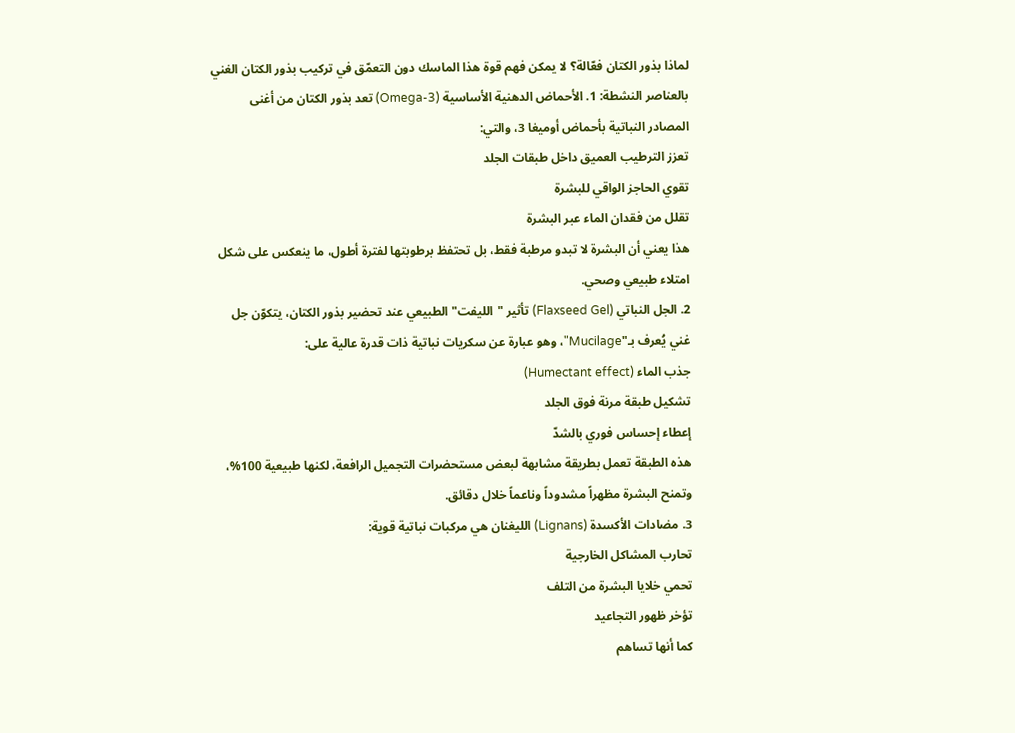لماذا بذور الكتان فعّالة؟ لا يمكن فهم قوة هذا الماسك دون التعمّق في تركيب بذور الكتان الغني بالعناصر النشطة: 1. الأحماض الدهنية الأساسية (Omega-3) تعد بذور الكتان من أغنى المصادر النباتية بأحماض أوميغا 3، والتي:
تعزز الترطيب العميق داخل طبقات الجلد
تقوي الحاجز الواقي للبشرة
تقلل من فقدان الماء عبر البشرة
هذا يعني أن البشرة لا تبدو مرطبة فقط، بل تحتفظ برطوبتها لفترة أطول، ما ينعكس على شكل امتلاء طبيعي وصحي.
2. الجل النباتي (Flaxseed Gel) تأثير "الليفت" الطبيعي عند تحضير بذور الكتان، يتكوّن جل غني يُعرف بـ"Mucilage"، وهو عبارة عن سكريات نباتية ذات قدرة عالية على:
جذب الماء (Humectant effect)
تشكيل طبقة مرنة فوق الجلد
إعطاء إحساس فوري بالشدّ
هذه الطبقة تعمل بطريقة مشابهة لبعض مستحضرات التجميل الرافعة، لكنها طبيعية 100%، وتمنح البشرة مظهراً مشدوداً وناعماً خلال دقائق.
3. مضادات الأكسدة (Lignans) الليغنان هي مركبات نباتية قوية:
تحارب المشاكل الخارجية
تحمي خلايا البشرة من التلف
تؤخر ظهور التجاعيد
كما أنها تساهم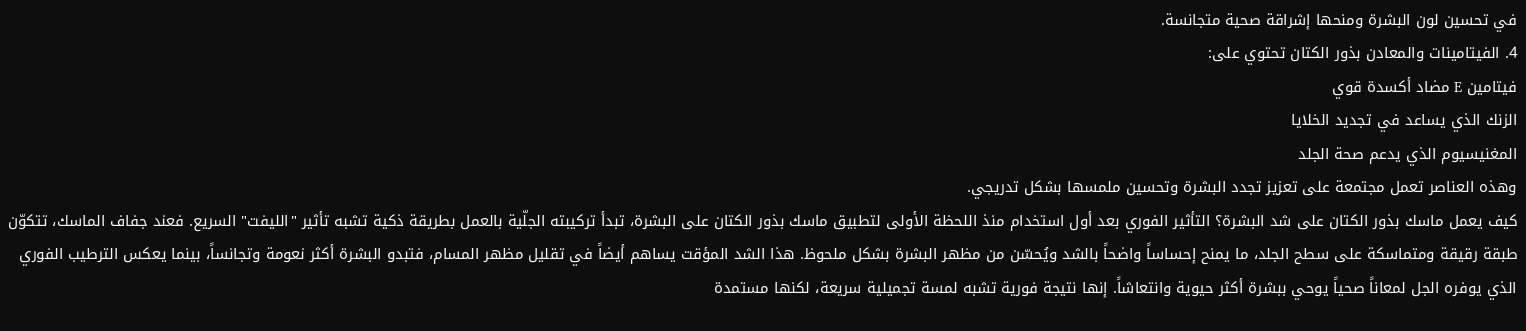في تحسين لون البشرة ومنحها إشراقة صحية متجانسة.
4. الفيتامينات والمعادن بذور الكتان تحتوي على:
فيتامين E مضاد أكسدة قوي
الزنك الذي يساعد في تجديد الخلايا
المغنيسيوم الذي يدعم صحة الجلد
وهذه العناصر تعمل مجتمعة على تعزيز تجدد البشرة وتحسين ملمسها بشكل تدريجي.
كيف يعمل ماسك بذور الكتان على شد البشرة؟ التأثير الفوري بعد أول استخدام منذ اللحظة الأولى لتطبيق ماسك بذور الكتان على البشرة، تبدأ تركيبته الجلّية بالعمل بطريقة ذكية تشبه تأثير "الليفت" السريع. فعند جفاف الماسك، تتكوّن طبقة رقيقة ومتماسكة على سطح الجلد، ما يمنح إحساساً واضحاً بالشد ويُحسّن من مظهر البشرة بشكل ملحوظ. هذا الشد المؤقت يساهم أيضاً في تقليل مظهر المسام، فتبدو البشرة أكثر نعومة وتجانساً، بينما يعكس الترطيب الفوري الذي يوفره الجل لمعاناً صحياً يوحي ببشرة أكثر حيوية وانتعاشاً. إنها نتيجة فورية تشبه لمسة تجميلية سريعة، لكنها مستمدة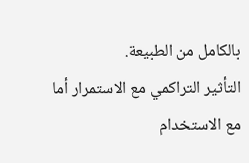بالكامل من الطبيعة.
التأثير التراكمي مع الاستمرار أما مع الاستخدام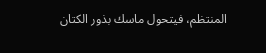المنتظم، فيتحول ماسك بذور الكتان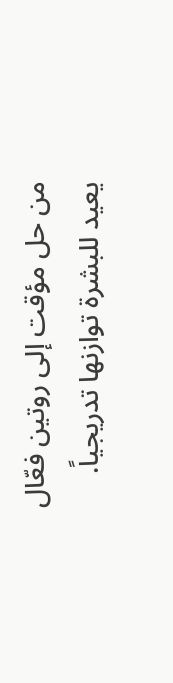من حل مؤقت إلى روتين فعّال يعيد للبشرة توازنها تدريجياً.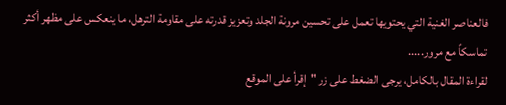فالعناصر الغنية التي يحتويها تعمل على تحسين مرونة الجلد وتعزيز قدرته على مقاومة الترهل، ما ينعكس على مظهر أكثر تماسكاً مع مرور.....
لقراءة المقال بالكامل، يرجى الضغط على زر "إقرأ على الموقع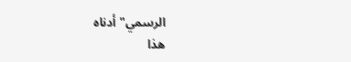الرسمي" أدناه
هذا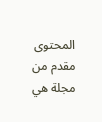المحتوى مقدم من مجلة هي